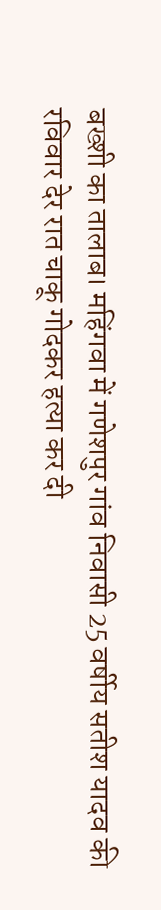बख्शी का तालाब। महिंगवा में गणेशपुर गांव निवासी 25 वर्षीय सतीश यादव की रविवार देर रात चाकू गोदकर हत्या कर दी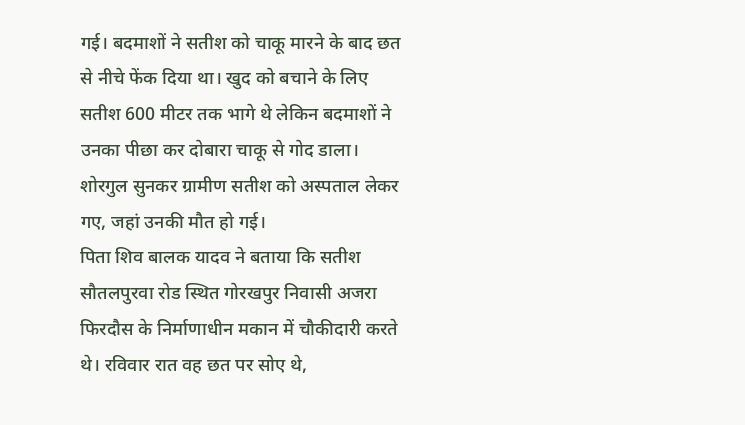गई। बदमाशों ने सतीश को चाकू मारने के बाद छत से नीचे फेंक दिया था। खुद को बचाने के लिए सतीश 600 मीटर तक भागे थे लेकिन बदमाशों ने उनका पीछा कर दोबारा चाकू से गोद डाला। शोरगुल सुनकर ग्रामीण सतीश को अस्पताल लेकर गए, जहां उनकी मौत हो गई।
पिता शिव बालक यादव ने बताया कि सतीश सौतलपुरवा रोड स्थित गोरखपुर निवासी अजरा फिरदौस के निर्माणाधीन मकान में चौकीदारी करते थे। रविवार रात वह छत पर सोए थे,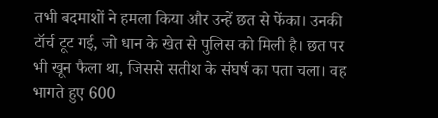तभी बदमाशों ने हमला किया और उन्हें छत से फेंका। उनकी टॉर्च टूट गई, जो धान के खेत से पुलिस को मिली है। छत पर भी खून फैला था, जिससे सतीश के संघर्ष का पता चला। वह भागते हुए 600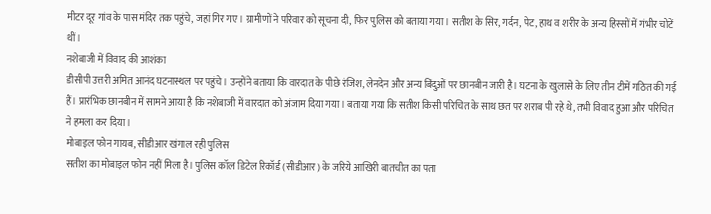मीटर दूर गांव के पास मंदिर तक पहुंचे, जहां गिर गए। ग्रामीणों ने परिवार को सूचना दी, फिर पुलिस को बताया गया। सतीश के सिर, गर्दन, पेट, हाथ व शरीर के अन्य हिस्सों में गंभीर चोटें थीं।
नशेबाजी में विवाद की आशंका
डीसीपी उत्तरी अमित आनंद घटनास्थल पर पहुंचे। उन्होंने बताया कि वारदात के पीछे रंजिश, लेनदेन और अन्य बिंदुओं पर छानबीन जारी है। घटना के खुलासे के लिए तीन टीमें गठित की गई हैं। प्रारंभिक छानबीन में सामने आया है कि नशेबाजी में वारदात को अंजाम दिया गया। बताया गया कि सतीश किसी परिचित के साथ छत पर शराब पी रहे थे, तभी विवाद हुआ और परिचित ने हमला कर दिया।
मोबाइल फोन गायब, सीडीआर खंगाल रही पुलिस
सतीश का मोबाइल फोन नहीं मिला है। पुलिस कॉल डिटेल रिकॉर्ड (सीडीआर) के जरिये आखिरी बातचीत का पता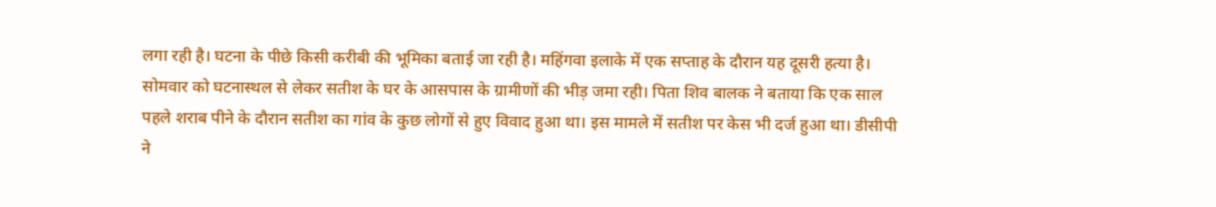लगा रही है। घटना के पीछे किसी करीबी की भूमिका बताई जा रही है। महिंगवा इलाके में एक सप्ताह के दौरान यह दूसरी हत्या है। सोमवार को घटनास्थल से लेकर सतीश के घर के आसपास के ग्रामीणों की भीड़ जमा रही। पिता शिव बालक ने बताया कि एक साल पहले शराब पीने के दौरान सतीश का गांव के कुछ लोगों से हुए विवाद हुआ था। इस मामले में सतीश पर केस भी दर्ज हुआ था। डीसीपी ने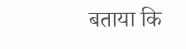बताया कि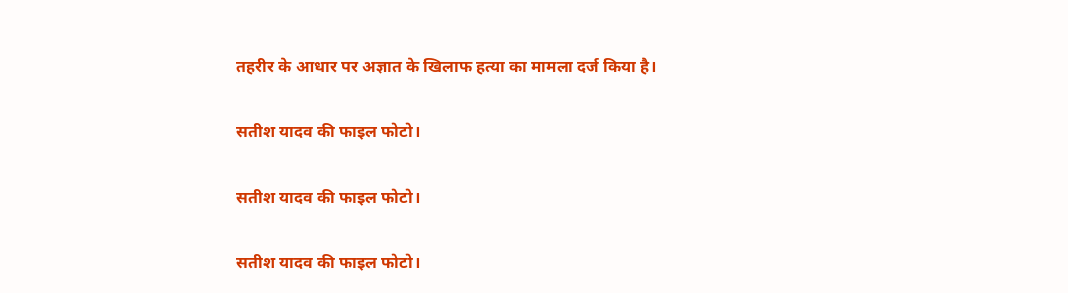तहरीर के आधार पर अज्ञात के खिलाफ हत्या का मामला दर्ज किया है।

सतीश यादव की फाइल फोटो।

सतीश यादव की फाइल फोटो।

सतीश यादव की फाइल फोटो।